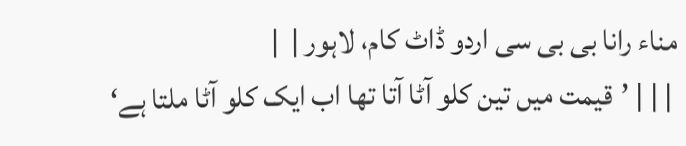مناء رانا بی بی سی اردو ڈاٹ کام، لاہور |  |
 | | | ’قیمت میں تین کلو آٹا آتا تھا اب ایک کلو آٹا ملتا ہے‘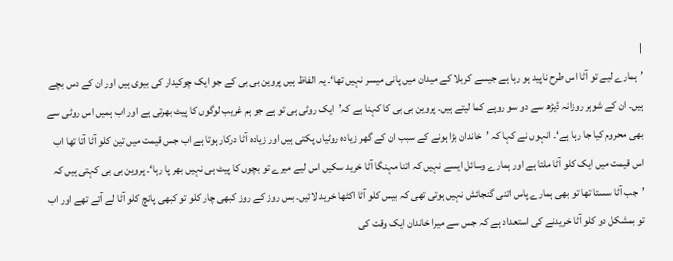|
’ہمارے لیے تو آٹا اس طرح ناپید ہو رہا ہے جیسے کربلا کے میدان میں پانی میسر نہیں تھا‘۔ یہ الفاظ ہیں پروین بی بی کے جو ایک چوکیدار کی بیوی ہیں اور ان کے دس بچے ہیں۔ ان کے شوہر روزانہ ڈیڑھ سے دو سو روپے کما لیتے ہیں۔ پروین بی بی کا کہنا ہے کہ’ایک روٹی ہی تو ہے جو ہم غریب لوگوں کا پیٹ بھرتی ہے اور اب ہمیں اس روٹی سے بھی محروم کیا جا رہا ہے‘۔ انہوں نے کہا کہ ’خاندان بڑا ہونے کے سبب ان کے گھر زیادہ روٹیاں پکتی ہیں اور زیادہ آٹا درکار ہوتا ہے اب جس قیمت میں تین کلو آٹا آتا تھا اب اس قیمت میں ایک کلو آٹا ملتا ہے اور ہمارے وسائل ایسے نہیں کہ اتنا مہنگا آٹا خرید سکیں اس لیے میرے تو بچوں کا پیٹ ہی نہیں بھر پا رہا‘۔ پروین بی بی کہتی ہیں کہ ’جب آٹا سستا تھا تو بھی ہمارے پاس اتنی گنجائش نہیں ہوتی تھی کہ بیس کلو آٹا اکٹھا خرید لائیں۔ بس روز کے روز کبھی چار کلو تو کبھی پانچ کلو آٹا لے آتے تھے اور اب تو بمشکل دو کلو آٹا خریدنے کی استعداد ہے کہ جس سے میرا خاندان ایک وقت کی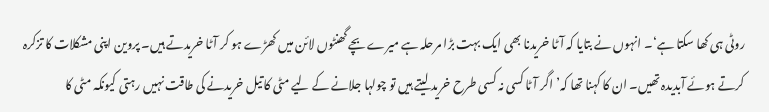روٹی ہی کھا سکتا ہے‘۔ انہوں نے بتایا کہ آٹا خریدنا بھی ایک بہت بڑا مرحلہ ہے میرے بچے گھنٹوں لائن میں کھڑے ہو کر آٹا خریدتے ہیں۔ پروین اپنی مشکلات کا تزکرہ کرتے ہوئے آبدیدہ تھیں۔ ان کا کہنا تھا کہ’اگر آٹا کسی نہ کسی طرح خرید لیتے ہیں تو چولہا جلانے کے لیے مٹی کا تیل خریدنے کی طاقت نہیں رہتی کیونکہ مٹی کا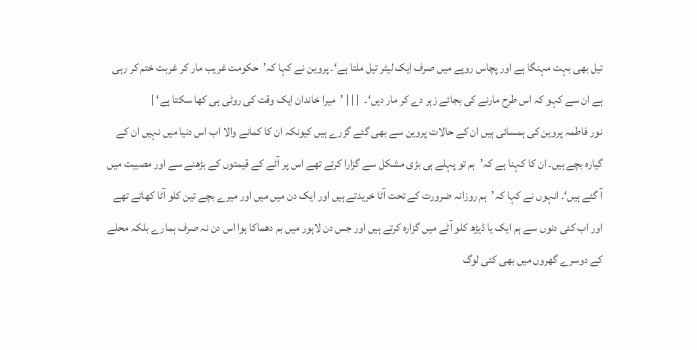تیل بھی بہت مہنگا ہے اور پچاس روپے میں صرف ایک لیٹر تیل ملتا ہے‘۔ پروین نے کہا کہ’حکومت غریب مار کر غربت ختم کر رہی ہے ان سے کہو کہ اس طرح مارنے کی بجائے زہر دے کر مار دیں‘۔  | | | ’میرا خاندان ایک وقت کی روٹی ہی کھا سکتا ہے‘ |
نور فاطمہ پروین کی ہمسائی ہیں ان کے حالات پروین سے بھی گئے گزرے ہیں کیونکہ ان کا کمانے والا اب اس دنیا میں نہیں ان کے گیارہ بچے ہیں۔ ان کا کہنا ہے کہ’ہم تو پہلے ہی بڑی مشکل سے گزارا کرتے تھے اس پر آٹے کے قیمتوں کے بڑھنے سے اور مصیبت میں آ گئے ہیں‘۔ انہوں نے کہا کہ’ہم روزانہ ضرورت کے تحت آٹا خریدتے ہیں اور ایک دن میں میں اور میرے بچے تین کلو آٹا کھاتے تھے اور اب کئی دنوں سے ہم ایک یا ڈیڑھ کلو آٹے میں گزارہ کرتے ہیں اور جس دن لاہور میں بم دھماکا ہوا اس دن نہ صرف ہمارے بلکہ محلے کے دوسرے گھروں میں بھی کئی لوگ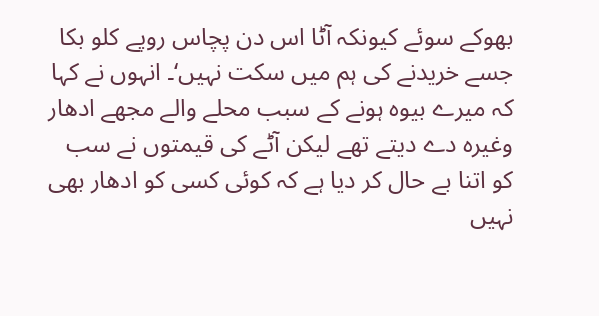بھوکے سوئے کیونکہ آٹا اس دن پچاس روپے کلو بکا جسے خریدنے کی ہم میں سکت نہیں‘۔ انہوں نے کہا کہ میرے بیوہ ہونے کے سبب محلے والے مجھے ادھار وغیرہ دے دیتے تھے لیکن آٹے کی قیمتوں نے سب کو اتنا بے حال کر دیا ہے کہ کوئی کسی کو ادھار بھی نہیں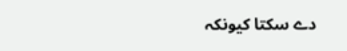دے سکتا کیونکہ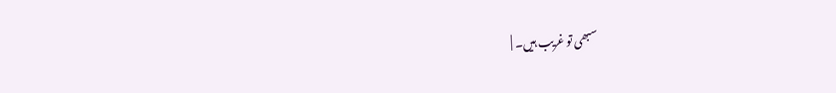سبھی تو غریب ہیں۔ |